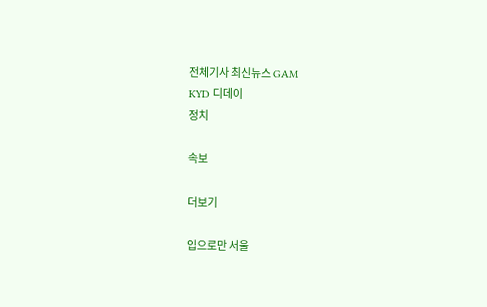전체기사 최신뉴스 GAM
KYD 디데이
정치

속보

더보기

입으로만 서울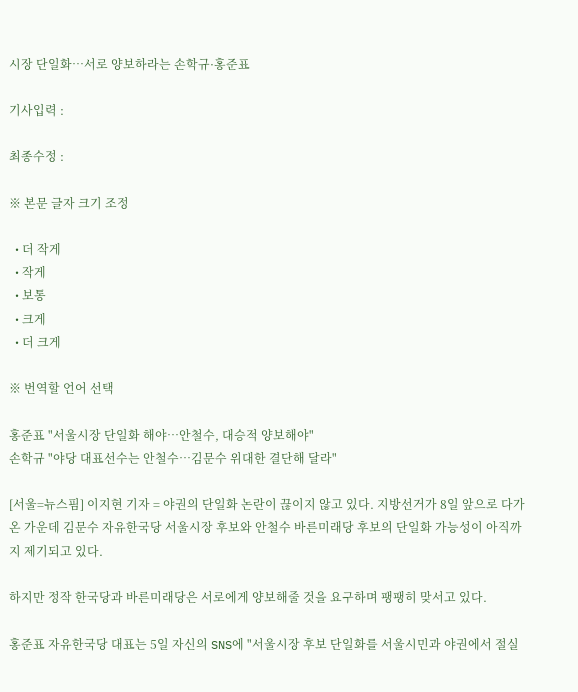시장 단일화…서로 양보하라는 손학규·홍준표

기사입력 :

최종수정 :

※ 본문 글자 크기 조정

  • 더 작게
  • 작게
  • 보통
  • 크게
  • 더 크게

※ 번역할 언어 선택

홍준표 "서울시장 단일화 해야…안철수, 대승적 양보해야"
손학규 "야당 대표선수는 안철수…김문수 위대한 결단해 달라"

[서울=뉴스핌] 이지현 기자 = 야권의 단일화 논란이 끊이지 않고 있다. 지방선거가 8일 앞으로 다가온 가운데 김문수 자유한국당 서울시장 후보와 안철수 바른미래당 후보의 단일화 가능성이 아직까지 제기되고 있다.

하지만 정작 한국당과 바른미래당은 서로에게 양보해줄 것을 요구하며 팽팽히 맞서고 있다.

홍준표 자유한국당 대표는 5일 자신의 SNS에 "서울시장 후보 단일화를 서울시민과 야권에서 절실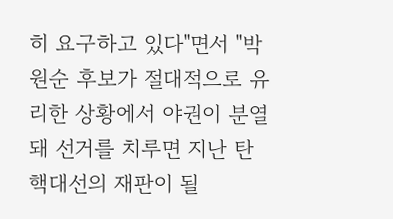히 요구하고 있다"면서 "박원순 후보가 절대적으로 유리한 상황에서 야권이 분열돼 선거를 치루면 지난 탄핵대선의 재판이 될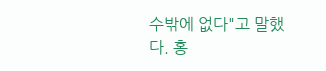수밖에 없다"고 말했다. 홍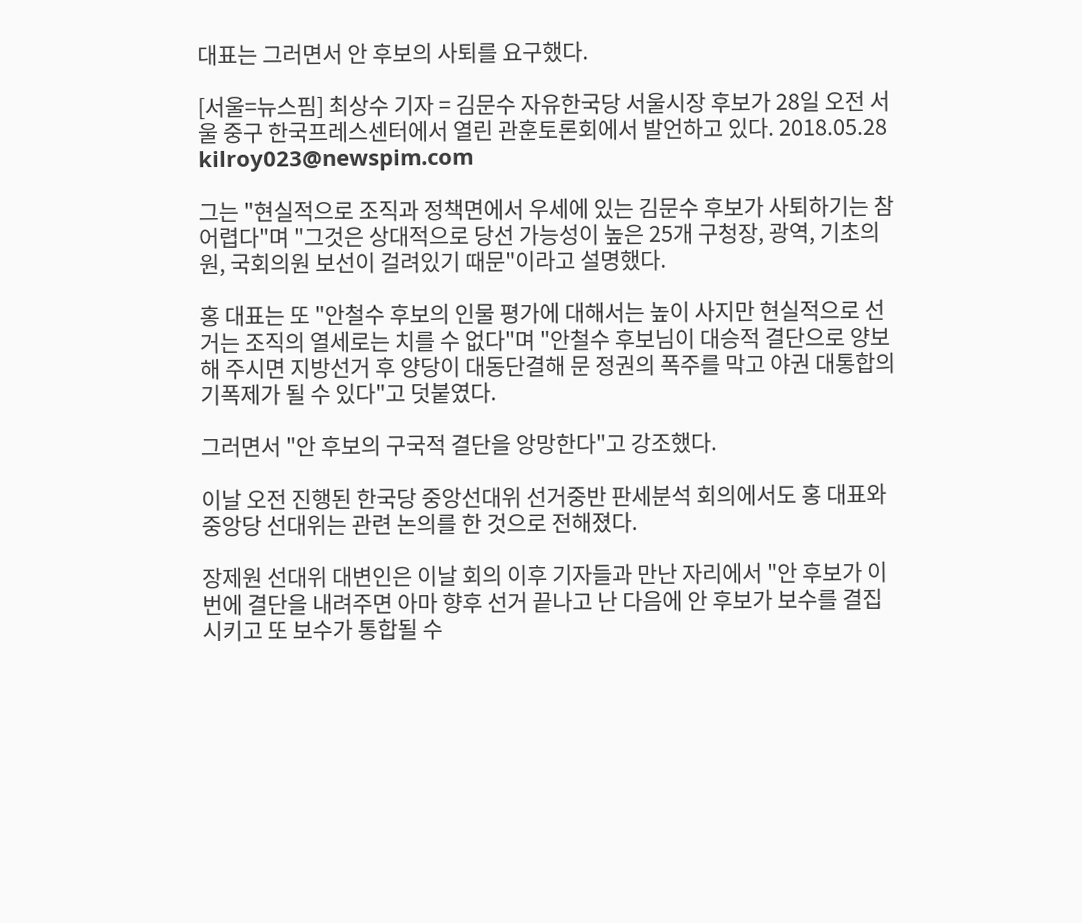대표는 그러면서 안 후보의 사퇴를 요구했다.

[서울=뉴스핌] 최상수 기자 = 김문수 자유한국당 서울시장 후보가 28일 오전 서울 중구 한국프레스센터에서 열린 관훈토론회에서 발언하고 있다. 2018.05.28 kilroy023@newspim.com

그는 "현실적으로 조직과 정책면에서 우세에 있는 김문수 후보가 사퇴하기는 참 어렵다"며 "그것은 상대적으로 당선 가능성이 높은 25개 구청장, 광역, 기초의원, 국회의원 보선이 걸려있기 때문"이라고 설명했다.

홍 대표는 또 "안철수 후보의 인물 평가에 대해서는 높이 사지만 현실적으로 선거는 조직의 열세로는 치를 수 없다"며 "안철수 후보님이 대승적 결단으로 양보해 주시면 지방선거 후 양당이 대동단결해 문 정권의 폭주를 막고 야권 대통합의 기폭제가 될 수 있다"고 덧붙였다.

그러면서 "안 후보의 구국적 결단을 앙망한다"고 강조했다.

이날 오전 진행된 한국당 중앙선대위 선거중반 판세분석 회의에서도 홍 대표와 중앙당 선대위는 관련 논의를 한 것으로 전해졌다.

장제원 선대위 대변인은 이날 회의 이후 기자들과 만난 자리에서 "안 후보가 이번에 결단을 내려주면 아마 향후 선거 끝나고 난 다음에 안 후보가 보수를 결집시키고 또 보수가 통합될 수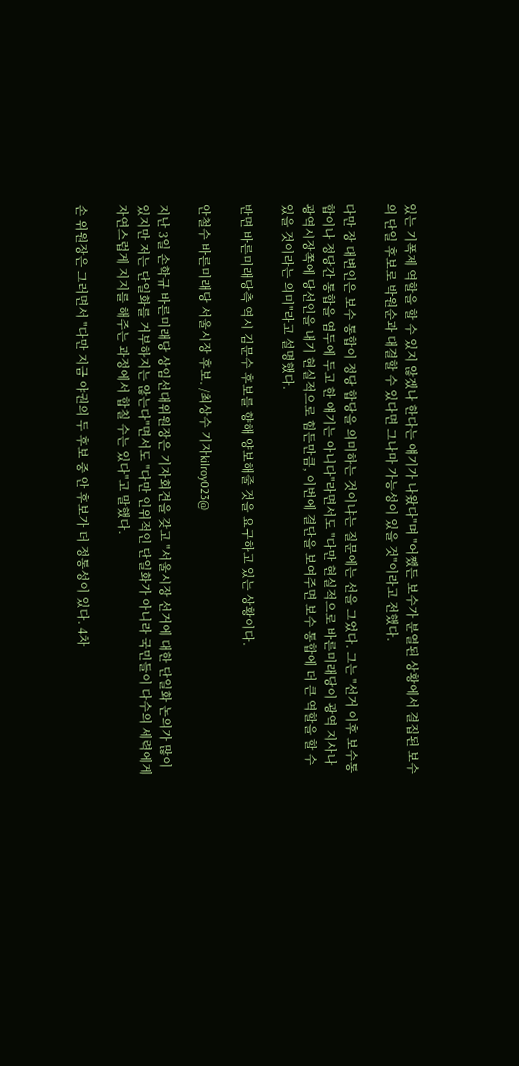있는 기폭제 역할을 할 수 있지 않겠나 한다는 얘기가 나왔다"며 "어쨌든 보수가 분열된 상황에서 결집된 보수의 단일 후보로 박원순과 대결할 수 있다면 그나마 가능성이 있을 것"이라고 전했다.

다만 장 대변인은 보수 통합이 정당 합당을 의미하는 것이냐는 질문에는 선을 그었다. 그는 "선거 이후 보수통합이나 정당간 통합을 염두에 두고 한 얘기는 아니다"라면서도 "다만 현실적으로 바른미래당이 광역 지사나 광역시장쪽에 당선인을 내기 현실적으로 힘든만큼, 이번에 결단을 보여주면 보수 통합에 더 큰 역할을 할 수 있을 것이라는 의미"라고 설명했다.

반면 바른미래당측 역시 김문수 후보를 향해 양보해줄 것을 요구하고 있는 상황이다.

안철수 바른미래당 서울시장 후보. /최상수 기자kilroy023@

지난 3일 손학규 바른미래당 상임선대위원장은 기자회견을 갖고 "서울시장 선거에 대한 단일화 논의가 많이 있지만 저는 단일화를 거부하지는 않는다"면서도 "다만 인위적인 단일화가 아니라 국민들이 다수의 세력에게 자연스럽게 지지를 해주는 과정에서 합칠 수는 있다"고 말했다.

손 위원장은 그러면서 "다만 지금 야권의 두 후보 중 안 후보가 더 정통성이 있다. 4차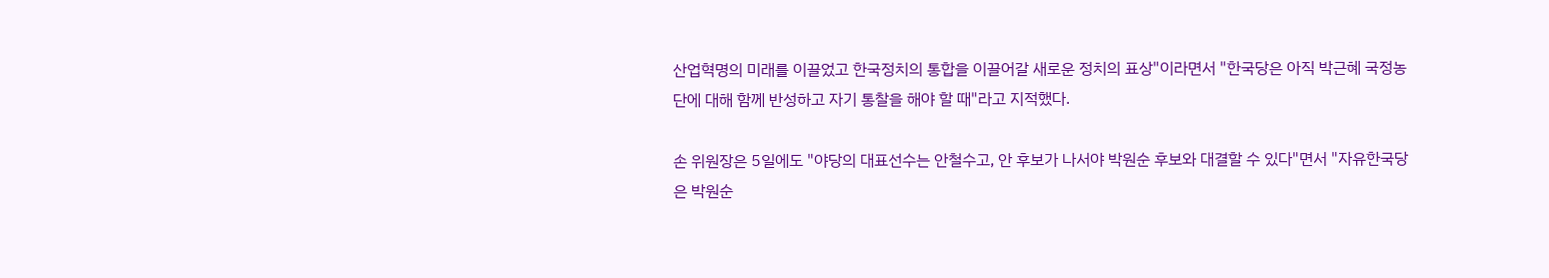산업혁명의 미래를 이끌었고 한국정치의 통합을 이끌어갈 새로운 정치의 표상"이라면서 "한국당은 아직 박근혜 국정농단에 대해 함께 반성하고 자기 통찰을 해야 할 때"라고 지적했다.

손 위원장은 5일에도 "야당의 대표선수는 안철수고, 안 후보가 나서야 박원순 후보와 대결할 수 있다"면서 "자유한국당은 박원순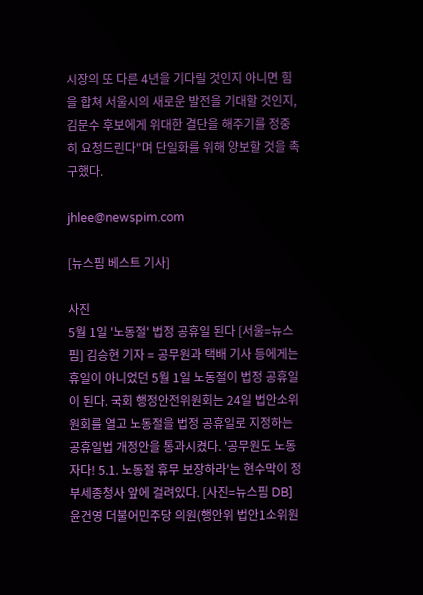시장의 또 다른 4년을 기다릴 것인지 아니면 힘을 합쳐 서울시의 새로운 발전을 기대할 것인지, 김문수 후보에게 위대한 결단을 해주기를 정중히 요청드린다"며 단일화를 위해 양보할 것을 촉구했다.

jhlee@newspim.com

[뉴스핌 베스트 기사]

사진
5월 1일 '노동절' 법정 공휴일 된다 [서울=뉴스핌] 김승현 기자 = 공무원과 택배 기사 등에게는 휴일이 아니었던 5월 1일 노동절이 법정 공휴일이 된다. 국회 행정안전위원회는 24일 법안소위원회를 열고 노동절을 법정 공휴일로 지정하는 공휴일법 개정안을 통과시켰다. '공무원도 노동자다! 5.1. 노동절 휴무 보장하라'는 현수막이 정부세종청사 앞에 걸려있다. [사진=뉴스핌 DB] 윤건영 더불어민주당 의원(행안위 법안1소위원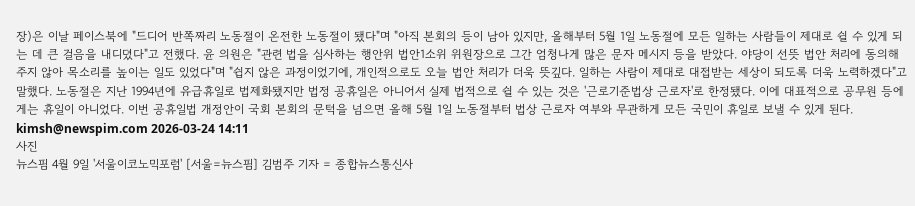장)은 이날 페이스북에 "드디어 반쪽짜리 노동절이 온전한 노동절이 됐다"며 "아직 본회의 등이 남아 있지만, 올해부터 5월 1일 노동절에 모든 일하는 사람들이 제대로 쉴 수 있게 되는 데 큰 걸음을 내디뎠다"고 전했다. 윤 의원은 "관련 법을 심사하는 행안위 법안1소위 위원장으로 그간 엄청나게 많은 문자 메시지 등을 받았다. 야당이 선뜻 법안 처리에 동의해 주지 않아 목소리를 높이는 일도 있었다"며 "쉽지 않은 과정이었기에, 개인적으로도 오늘 법안 처리가 더욱 뜻깊다. 일하는 사람이 제대로 대접받는 세상이 되도록 더욱 노력하겠다"고 말했다. 노동절은 지난 1994년에 유급휴일로 법제화됐지만 법정 공휴일은 아니어서 실제 법적으로 쉴 수 있는 것은 '근로기준법상 근로자'로 한정됐다. 이에 대표적으로 공무원 등에게는 휴일이 아니었다. 이번 공휴일법 개정안이 국회 본회의 문턱을 넘으면 올해 5월 1일 노동절부터 법상 근로자 여부와 무관하게 모든 국민이 휴일로 보낼 수 있게 된다. kimsh@newspim.com 2026-03-24 14:11
사진
뉴스핌 4월 9일 '서울이코노믹포럼' [서울=뉴스핌] 김범주 기자 = 종합뉴스통신사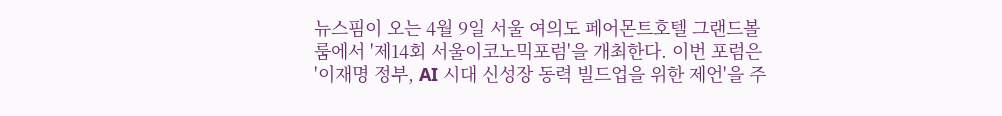뉴스핌이 오는 4월 9일 서울 여의도 페어몬트호텔 그랜드볼룸에서 '제14회 서울이코노믹포럼'을 개최한다. 이번 포럼은 '이재명 정부, AI 시대 신성장 동력 빌드업을 위한 제언'을 주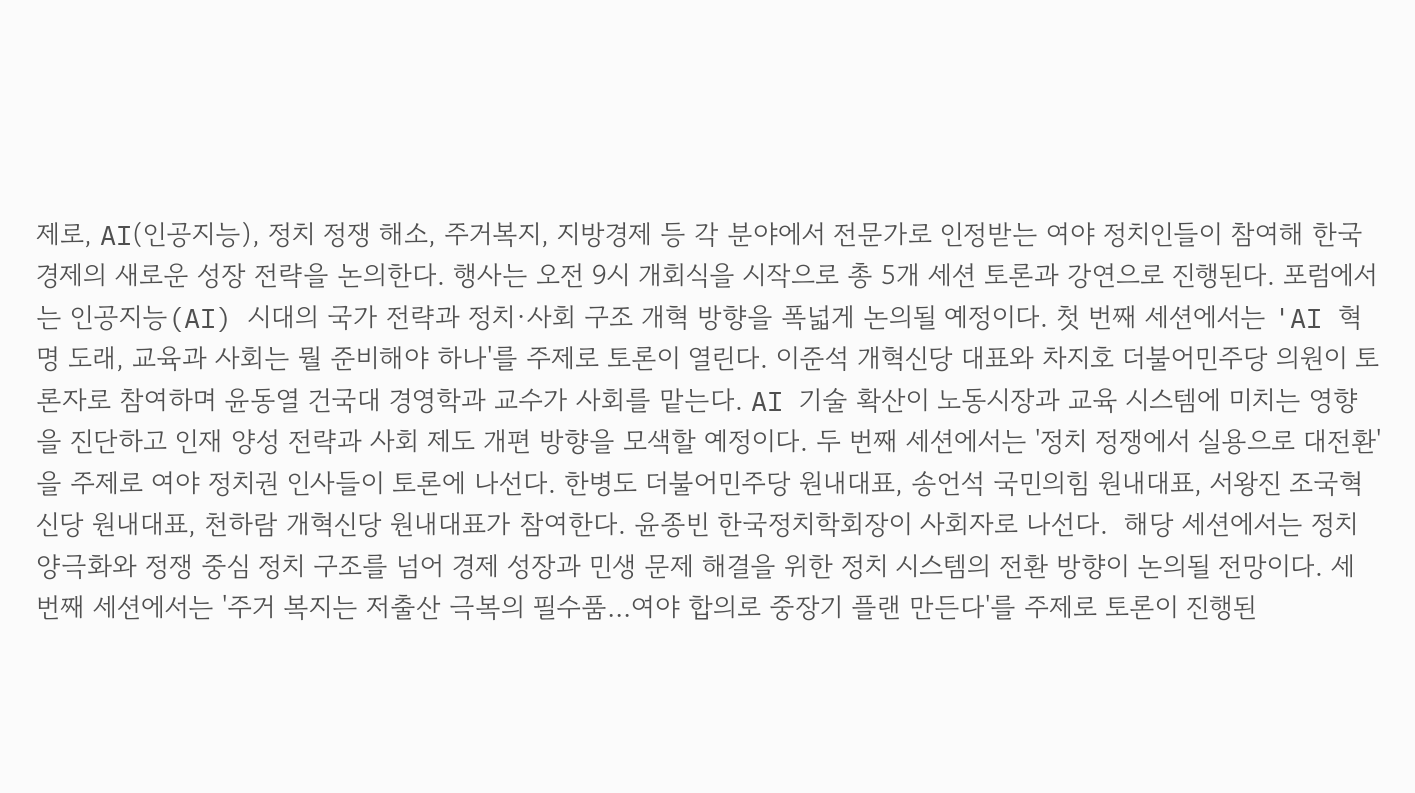제로, AI(인공지능), 정치 정쟁 해소, 주거복지, 지방경제 등 각 분야에서 전문가로 인정받는 여야 정치인들이 참여해 한국 경제의 새로운 성장 전략을 논의한다. 행사는 오전 9시 개회식을 시작으로 총 5개 세션 토론과 강연으로 진행된다. 포럼에서는 인공지능(AI) 시대의 국가 전략과 정치·사회 구조 개혁 방향을 폭넓게 논의될 예정이다. 첫 번째 세션에서는 'AI 혁명 도래, 교육과 사회는 뭘 준비해야 하나'를 주제로 토론이 열린다. 이준석 개혁신당 대표와 차지호 더불어민주당 의원이 토론자로 참여하며 윤동열 건국대 경영학과 교수가 사회를 맡는다. AI 기술 확산이 노동시장과 교육 시스템에 미치는 영향을 진단하고 인재 양성 전략과 사회 제도 개편 방향을 모색할 예정이다. 두 번째 세션에서는 '정치 정쟁에서 실용으로 대전환'을 주제로 여야 정치권 인사들이 토론에 나선다. 한병도 더불어민주당 원내대표, 송언석 국민의힘 원내대표, 서왕진 조국혁신당 원내대표, 천하람 개혁신당 원내대표가 참여한다. 윤종빈 한국정치학회장이 사회자로 나선다.  해당 세션에서는 정치 양극화와 정쟁 중심 정치 구조를 넘어 경제 성장과 민생 문제 해결을 위한 정치 시스템의 전환 방향이 논의될 전망이다. 세 번째 세션에서는 '주거 복지는 저출산 극복의 필수품…여야 합의로 중장기 플랜 만든다'를 주제로 토론이 진행된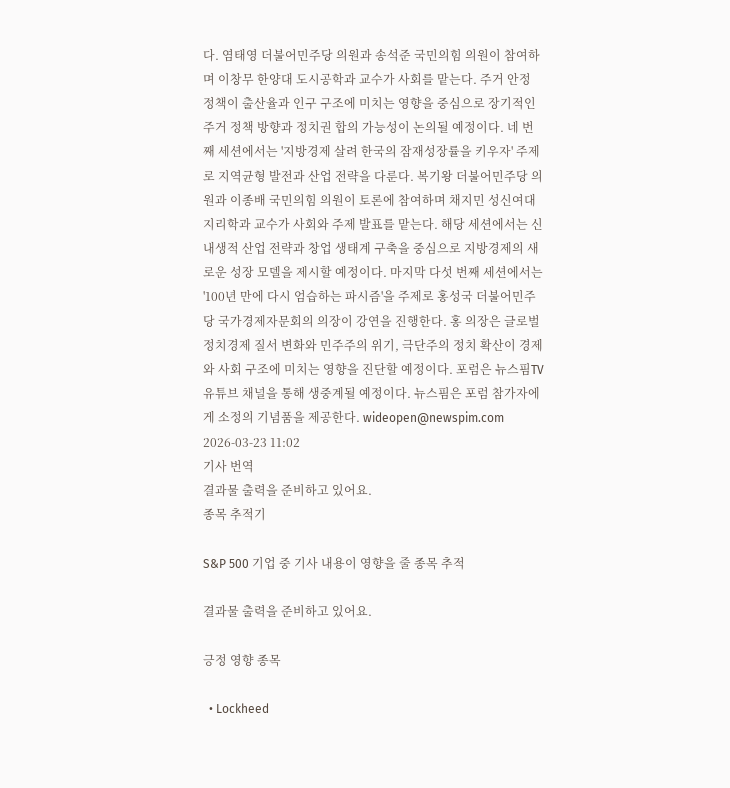다. 염태영 더불어민주당 의원과 송석준 국민의힘 의원이 참여하며 이창무 한양대 도시공학과 교수가 사회를 맡는다. 주거 안정 정책이 출산율과 인구 구조에 미치는 영향을 중심으로 장기적인 주거 정책 방향과 정치권 합의 가능성이 논의될 예정이다. 네 번째 세션에서는 '지방경제 살려 한국의 잠재성장률을 키우자' 주제로 지역균형 발전과 산업 전략을 다룬다. 복기왕 더불어민주당 의원과 이종배 국민의힘 의원이 토론에 참여하며 채지민 성신여대 지리학과 교수가 사회와 주제 발표를 맡는다. 해당 세션에서는 신내생적 산업 전략과 창업 생태계 구축을 중심으로 지방경제의 새로운 성장 모델을 제시할 예정이다. 마지막 다섯 번째 세션에서는 '100년 만에 다시 엄습하는 파시즘'을 주제로 홍성국 더불어민주당 국가경제자문회의 의장이 강연을 진행한다. 홍 의장은 글로벌 정치경제 질서 변화와 민주주의 위기, 극단주의 정치 확산이 경제와 사회 구조에 미치는 영향을 진단할 예정이다. 포럼은 뉴스핌TV 유튜브 채널을 통해 생중계될 예정이다. 뉴스핌은 포럼 참가자에게 소정의 기념품을 제공한다. wideopen@newspim.com 2026-03-23 11:02
기사 번역
결과물 출력을 준비하고 있어요.
종목 추적기

S&P 500 기업 중 기사 내용이 영향을 줄 종목 추적

결과물 출력을 준비하고 있어요.

긍정 영향 종목

  • Lockheed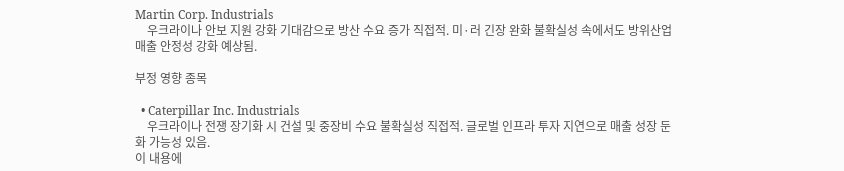Martin Corp. Industrials
    우크라이나 안보 지원 강화 기대감으로 방산 수요 증가 직접적. 미·러 긴장 완화 불확실성 속에서도 방위산업 매출 안정성 강화 예상됨.

부정 영향 종목

  • Caterpillar Inc. Industrials
    우크라이나 전쟁 장기화 시 건설 및 중장비 수요 불확실성 직접적. 글로벌 인프라 투자 지연으로 매출 성장 둔화 가능성 있음.
이 내용에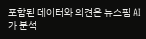포함된 데이터와 의견은 뉴스핌 AI가 분석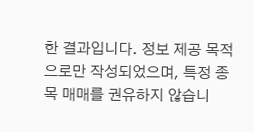한 결과입니다. 정보 제공 목적으로만 작성되었으며, 특정 종목 매매를 권유하지 않습니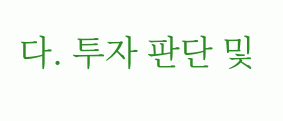다. 투자 판단 및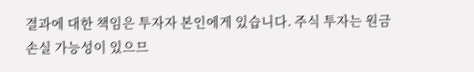결과에 대한 책임은 투자자 본인에게 있습니다. 주식 투자는 원금 손실 가능성이 있으므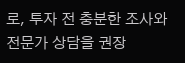로, 투자 전 충분한 조사와 전문가 상담을 권장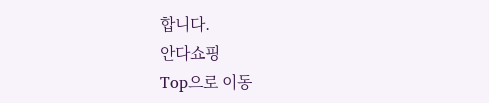합니다.
안다쇼핑
Top으로 이동